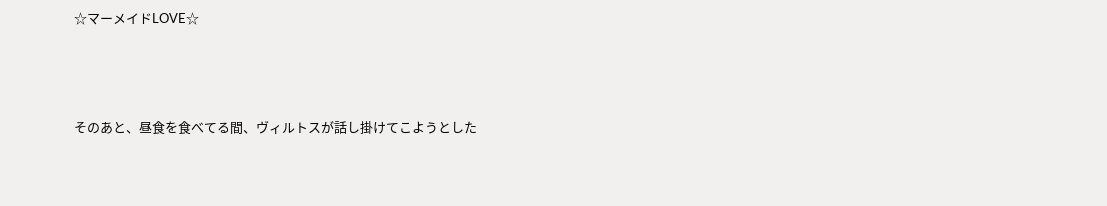☆マーメイドLOVE☆





そのあと、昼食を食べてる間、ヴィルトスが話し掛けてこようとした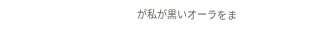が私が黒いオーラをま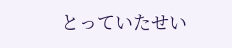とっていたせい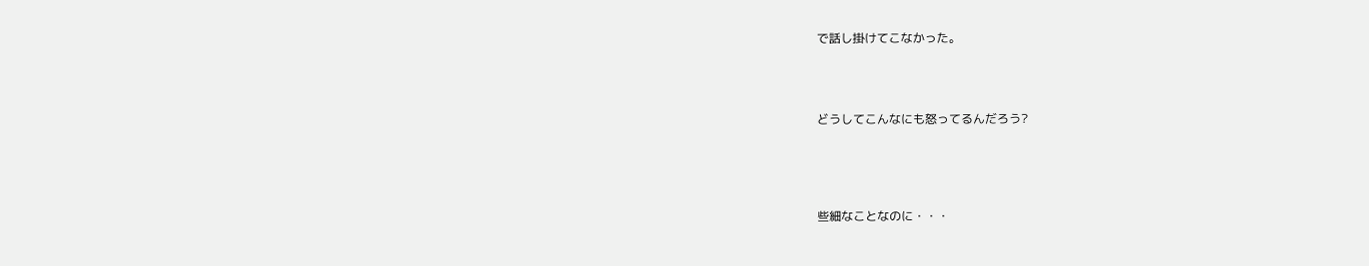で話し掛けてこなかった。




どうしてこんなにも怒ってるんだろう?





些細なことなのに・・・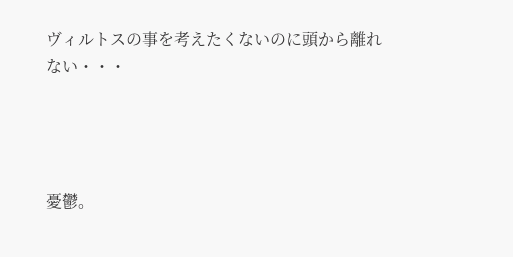ヴィルトスの事を考えたくないのに頭から離れない・・・




憂鬱。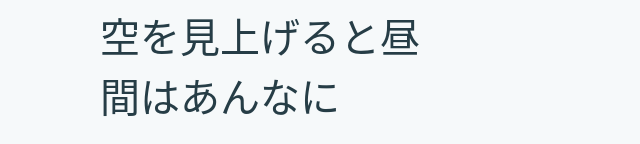空を見上げると昼間はあんなに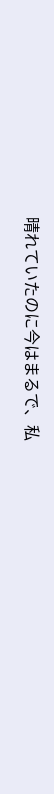晴れていたのに今はまるで、私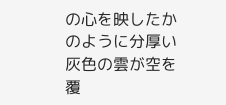の心を映したかのように分厚い灰色の雲が空を覆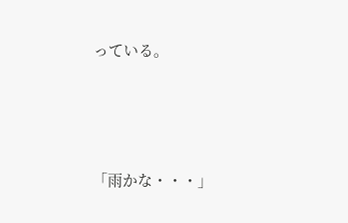っている。




「雨かな・・・」